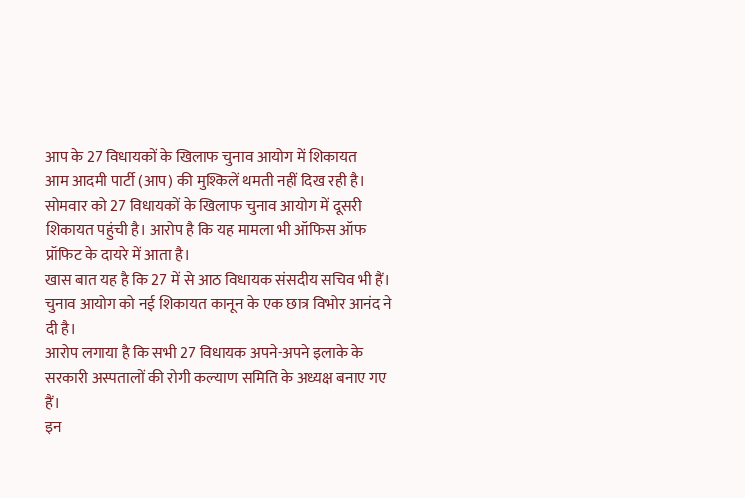आप के 27 विधायकों के खिलाफ चुनाव आयोग में शिकायत
आम आदमी पार्टी (आप) की मुश्किलें थमती नहीं दिख रही है। सोमवार को 27 विधायकों के खिलाफ चुनाव आयोग में दूसरी शिकायत पहुंची है। आरोप है कि यह मामला भी ऑफिस ऑफ प्रॉफिट के दायरे में आता है।
खास बात यह है कि 27 में से आठ विधायक संसदीय सचिव भी हैं। चुनाव आयोग को नई शिकायत कानून के एक छात्र विभोर आनंद ने दी है।
आरोप लगाया है कि सभी 27 विधायक अपने-अपने इलाके के सरकारी अस्पतालों की रोगी कल्याण समिति के अध्यक्ष बनाए गए हैं।
इन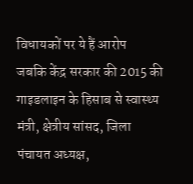विधायकों पर ये हैं आरोप
जबकि केंद्र सरकार की 2015 की गाइडलाइन के हिसाब से स्वास्थ्य मंत्री, क्षेत्रीय सांसद, जिला पंचायत अध्यक्ष,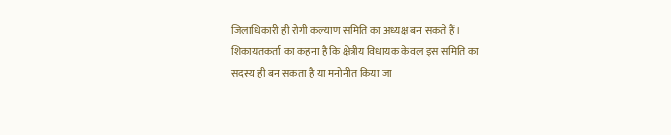जिलाधिकारी ही रोगी कल्याण समिति का अध्यक्ष बन सकते हैं।
शिकायतकर्ता का कहना है कि क्षेत्रीय विधायक केवल इस समिति का सदस्य ही बन सकता है या मनोनीत किया जा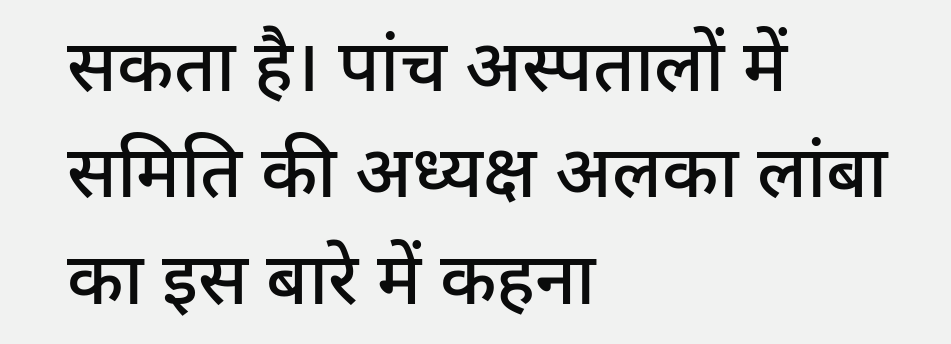सकता है। पांच अस्पतालों में समिति की अध्यक्ष अलका लांबा का इस बारे में कहना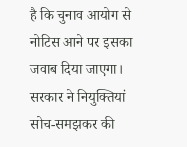है कि चुनाव आयोग से नोटिस आने पर इसका जवाब दिया जाएगा।
सरकार ने नियुक्तियां सोच-समझकर की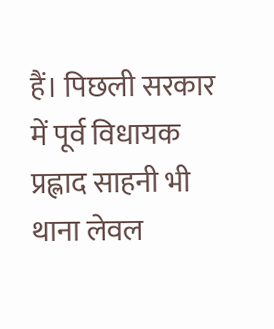हैं। पिछली सरकार में पूर्व विधायक प्रह्लाद साहनी भी थाना लेवल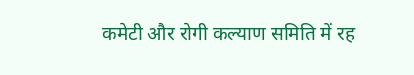कमेटी और रोगी कल्याण समिति में रह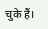चुके हैं।